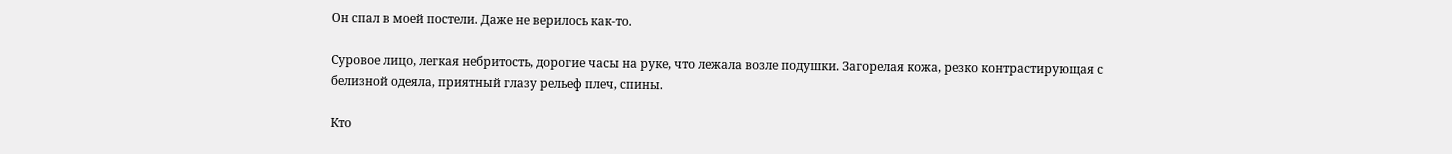Он спал в моей постели. Даже не верилось как-то.

Суровое лицо, легкая небритость, дорогие часы на руке, что лежала возле подушки. Загорелая кожа, резко контрастирующая с белизной одеяла, приятный глазу рельеф плеч, спины.

Кто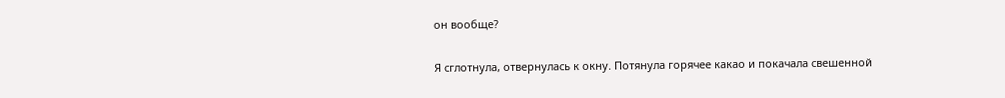он вообще?

Я сглотнула, отвернулась к окну. Потянула горячее какао и покачала свешенной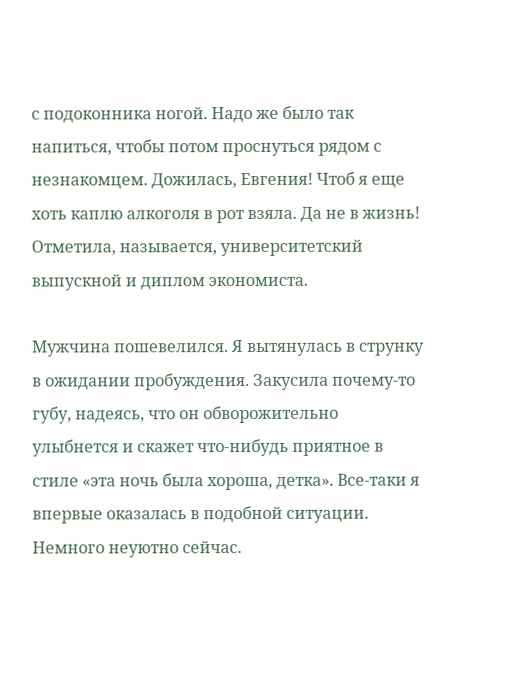с подоконника ногой. Надо же было так напиться, чтобы потом проснуться рядом с незнакомцем. Дожилась, Евгения! Чтоб я еще хоть каплю алкоголя в рот взяла. Да не в жизнь! Отметила, называется, университетский выпускной и диплом экономиста.

Мужчина пошевелился. Я вытянулась в струнку в ожидании пробуждения. Закусила почему-то губу, надеясь, что он обворожительно улыбнется и скажет что-нибудь приятное в стиле «эта ночь была хороша, детка». Все-таки я впервые оказалась в подобной ситуации. Немного неуютно сейчас.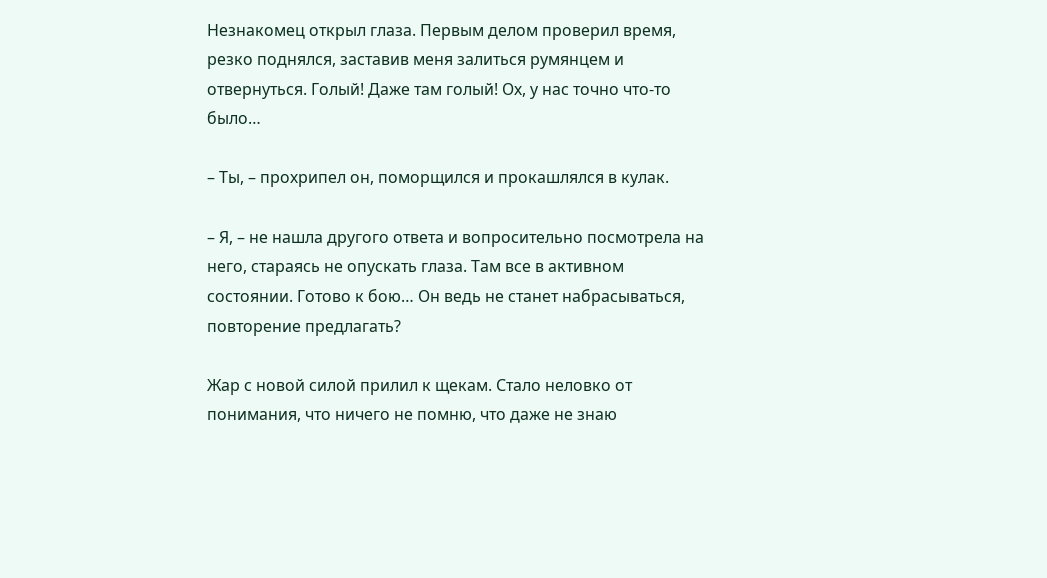Незнакомец открыл глаза. Первым делом проверил время, резко поднялся, заставив меня залиться румянцем и отвернуться. Голый! Даже там голый! Ох, у нас точно что-то было…

– Ты, – прохрипел он, поморщился и прокашлялся в кулак.

– Я, – не нашла другого ответа и вопросительно посмотрела на него, стараясь не опускать глаза. Там все в активном состоянии. Готово к бою… Он ведь не станет набрасываться, повторение предлагать?

Жар с новой силой прилил к щекам. Стало неловко от понимания, что ничего не помню, что даже не знаю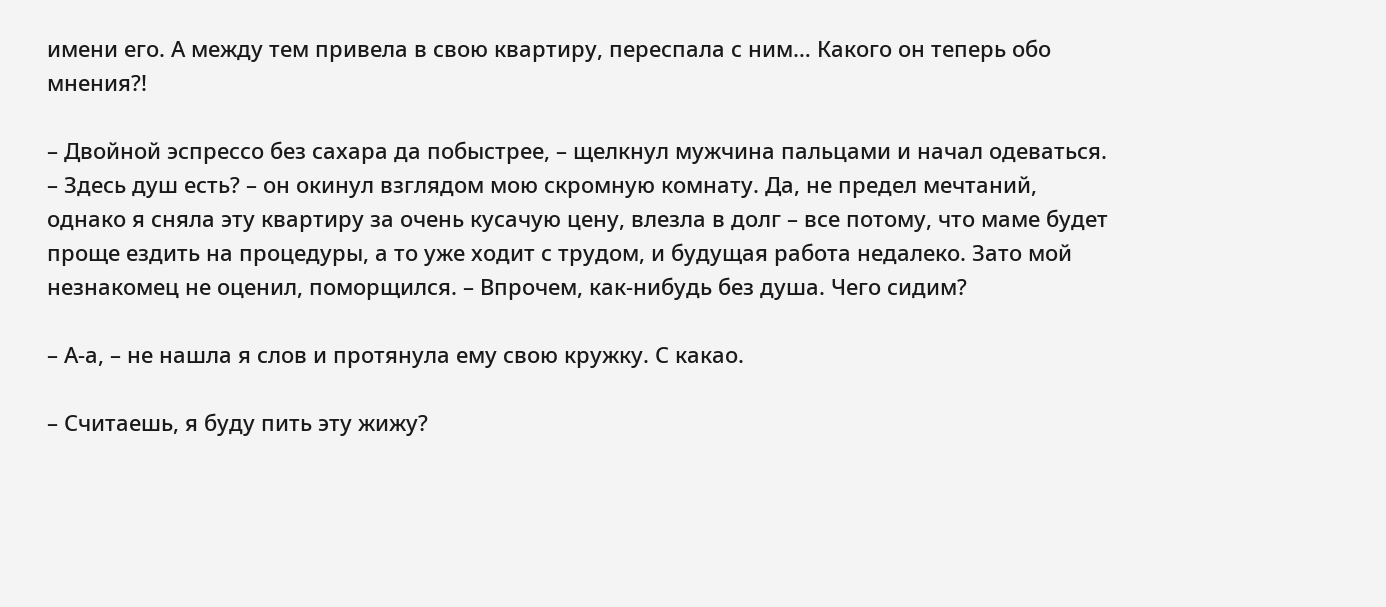имени его. А между тем привела в свою квартиру, переспала с ним… Какого он теперь обо мнения?!

– Двойной эспрессо без сахара да побыстрее, – щелкнул мужчина пальцами и начал одеваться. – Здесь душ есть? – он окинул взглядом мою скромную комнату. Да, не предел мечтаний, однако я сняла эту квартиру за очень кусачую цену, влезла в долг – все потому, что маме будет проще ездить на процедуры, а то уже ходит с трудом, и будущая работа недалеко. Зато мой незнакомец не оценил, поморщился. – Впрочем, как-нибудь без душа. Чего сидим?

– А-а, – не нашла я слов и протянула ему свою кружку. С какао.

– Считаешь, я буду пить эту жижу?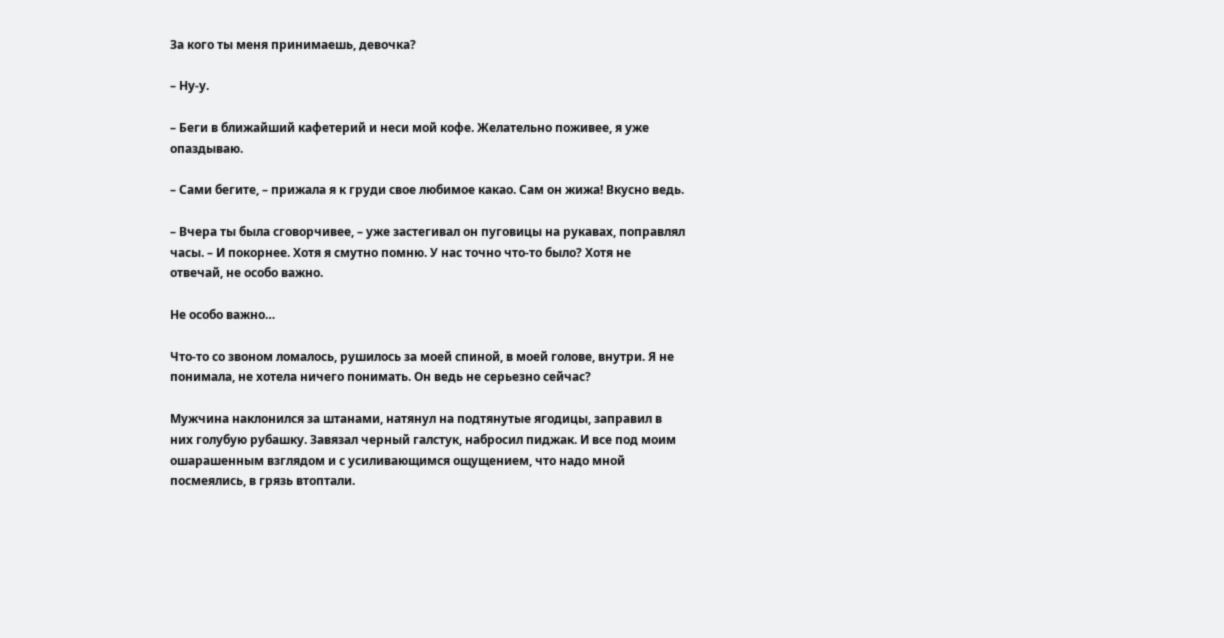За кого ты меня принимаешь, девочка?

– Ну-у.

– Беги в ближайший кафетерий и неси мой кофе. Желательно поживее, я уже опаздываю.

– Сами бегите, – прижала я к груди свое любимое какао. Сам он жижа! Вкусно ведь.

– Вчера ты была сговорчивее, – уже застегивал он пуговицы на рукавах, поправлял часы. – И покорнее. Хотя я смутно помню. У нас точно что-то было? Хотя не отвечай, не особо важно.

Не особо важно…

Что-то со звоном ломалось, рушилось за моей спиной, в моей голове, внутри. Я не понимала, не хотела ничего понимать. Он ведь не серьезно сейчас?

Мужчина наклонился за штанами, натянул на подтянутые ягодицы, заправил в них голубую рубашку. Завязал черный галстук, набросил пиджак. И все под моим ошарашенным взглядом и с усиливающимся ощущением, что надо мной посмеялись, в грязь втоптали.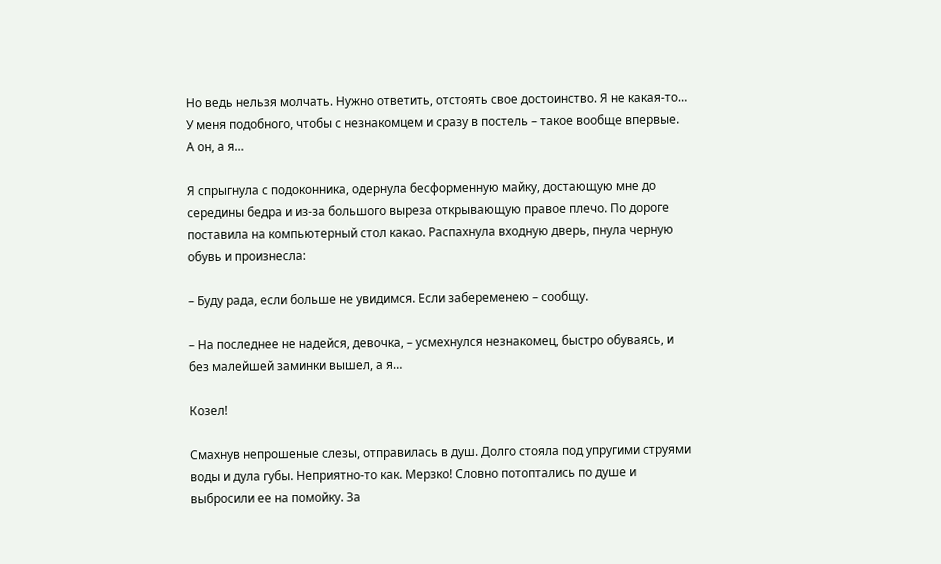Но ведь нельзя молчать. Нужно ответить, отстоять свое достоинство. Я не какая-то… У меня подобного, чтобы с незнакомцем и сразу в постель – такое вообще впервые. А он, а я…

Я спрыгнула с подоконника, одернула бесформенную майку, достающую мне до середины бедра и из-за большого выреза открывающую правое плечо. По дороге поставила на компьютерный стол какао. Распахнула входную дверь, пнула черную обувь и произнесла:

– Буду рада, если больше не увидимся. Если забеременею – сообщу.

– На последнее не надейся, девочка, – усмехнулся незнакомец, быстро обуваясь, и без малейшей заминки вышел, а я…

Козел!

Смахнув непрошеные слезы, отправилась в душ. Долго стояла под упругими струями воды и дула губы. Неприятно-то как. Мерзко! Словно потоптались по душе и выбросили ее на помойку. За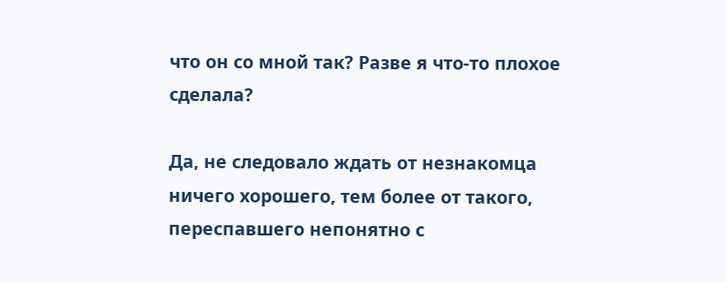что он со мной так? Разве я что-то плохое сделала?

Да, не следовало ждать от незнакомца ничего хорошего, тем более от такого, переспавшего непонятно с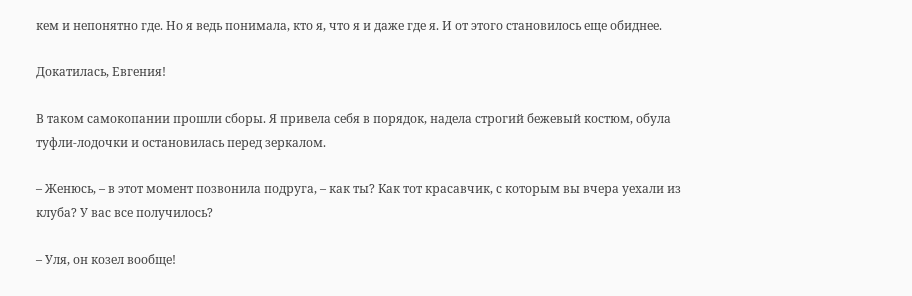кем и непонятно где. Но я ведь понимала, кто я, что я и даже где я. И от этого становилось еще обиднее.

Докатилась, Евгения!

В таком самокопании прошли сборы. Я привела себя в порядок, надела строгий бежевый костюм, обула туфли-лодочки и остановилась перед зеркалом.

– Женюсь, – в этот момент позвонила подруга, – как ты? Как тот красавчик, с которым вы вчера уехали из клуба? У вас все получилось?

– Уля, он козел вообще!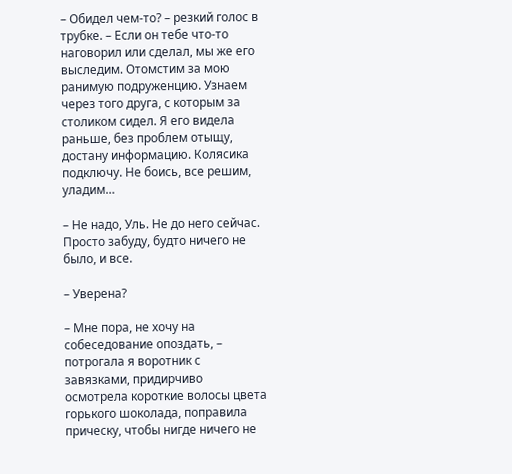– Обидел чем-то? – резкий голос в трубке. – Если он тебе что-то наговорил или сделал, мы же его выследим. Отомстим за мою ранимую подруженцию. Узнаем через того друга, с которым за столиком сидел. Я его видела раньше, без проблем отыщу, достану информацию. Колясика подключу. Не боись, все решим, уладим…

– Не надо, Уль. Не до него сейчас. Просто забуду, будто ничего не было, и все.

– Уверена?

– Мне пора, не хочу на собеседование опоздать, – потрогала я воротник с завязками, придирчиво осмотрела короткие волосы цвета горького шоколада, поправила прическу, чтобы нигде ничего не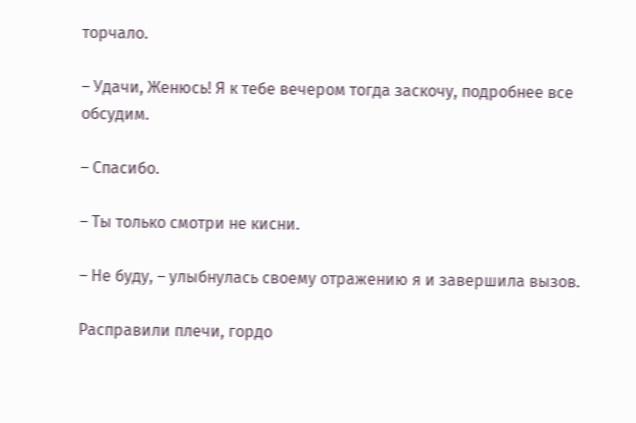торчало.

– Удачи, Женюсь! Я к тебе вечером тогда заскочу, подробнее все обсудим.

– Спасибо.

– Ты только смотри не кисни.

– Не буду, – улыбнулась своему отражению я и завершила вызов.

Расправили плечи, гордо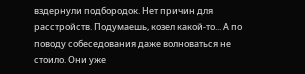вздернули подбородок. Нет причин для расстройств. Подумаешь, козел какой-то... А по поводу собеседования даже волноваться не стоило. Они уже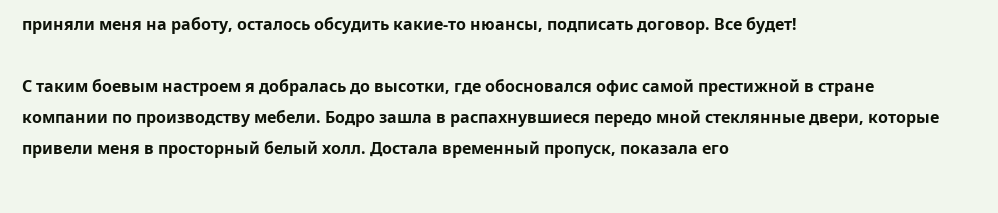приняли меня на работу, осталось обсудить какие-то нюансы, подписать договор. Все будет!

С таким боевым настроем я добралась до высотки, где обосновался офис самой престижной в стране компании по производству мебели. Бодро зашла в распахнувшиеся передо мной стеклянные двери, которые привели меня в просторный белый холл. Достала временный пропуск, показала его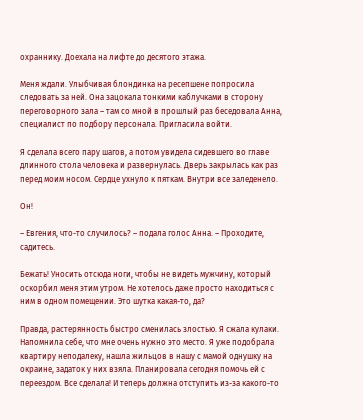охраннику. Доехала на лифте до десятого этажа.

Меня ждали. Улыбчивая блондинка на ресепшене попросила следовать за ней. Она зацокала тонкими каблучками в сторону переговорного зала – там со мной в прошлый раз беседовала Анна, специалист по подбору персонала. Пригласила войти.

Я сделала всего пару шагов, а потом увидела сидевшего во главе длинного стола человека и развернулась. Дверь закрылась как раз перед моим носом. Сердце ухнуло к пяткам. Внутри все заледенело.

Он!

– Евгения, что-то случилось? – подала голос Анна. – Проходите, садитесь.

Бежать! Уносить отсюда ноги, чтобы не видеть мужчину, который оскорбил меня этим утром. Не хотелось даже просто находиться с ним в одном помещении. Это шутка какая-то, да?

Правда, растерянность быстро сменилась злостью. Я сжала кулаки. Напомнила себе, что мне очень нужно это место. Я уже подобрала квартиру неподалеку, нашла жильцов в нашу с мамой однушку на окраине, задаток у них взяла. Планировала сегодня помочь ей с переездом. Все сделала! И теперь должна отступить из-за какого-то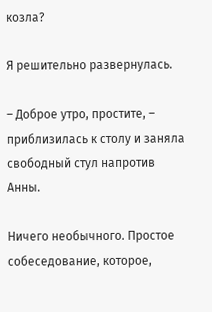козла?

Я решительно развернулась.

– Доброе утро, простите, – приблизилась к столу и заняла свободный стул напротив Анны.

Ничего необычного. Простое собеседование, которое,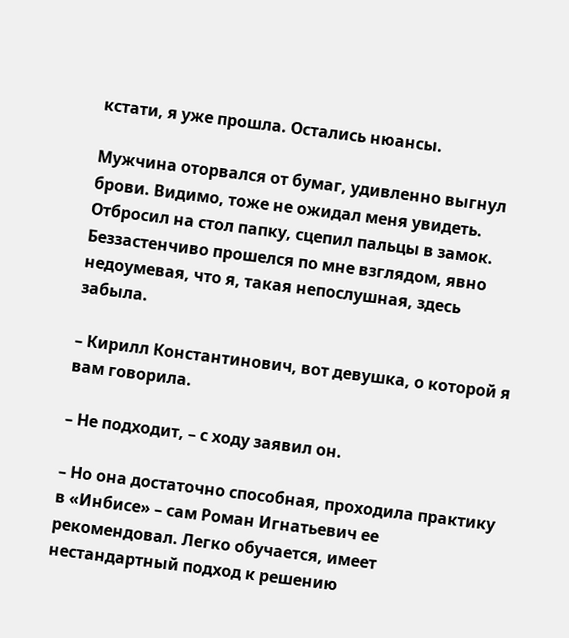кстати, я уже прошла. Остались нюансы.

Мужчина оторвался от бумаг, удивленно выгнул брови. Видимо, тоже не ожидал меня увидеть. Отбросил на стол папку, сцепил пальцы в замок.  Беззастенчиво прошелся по мне взглядом, явно недоумевая, что я, такая непослушная, здесь забыла.

– Кирилл Константинович, вот девушка, о которой я вам говорила.

– Не подходит, – с ходу заявил он.

– Но она достаточно способная, проходила практику в «Инбисе» – сам Роман Игнатьевич ее рекомендовал. Легко обучается, имеет нестандартный подход к решению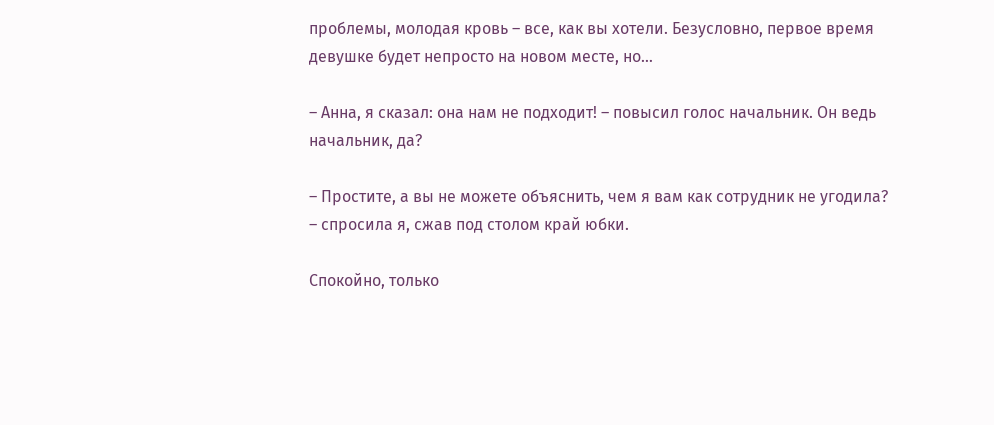проблемы, молодая кровь – все, как вы хотели. Безусловно, первое время девушке будет непросто на новом месте, но…

– Анна, я сказал: она нам не подходит! – повысил голос начальник. Он ведь начальник, да?

– Простите, а вы не можете объяснить, чем я вам как сотрудник не угодила? – спросила я, сжав под столом край юбки.

Спокойно, только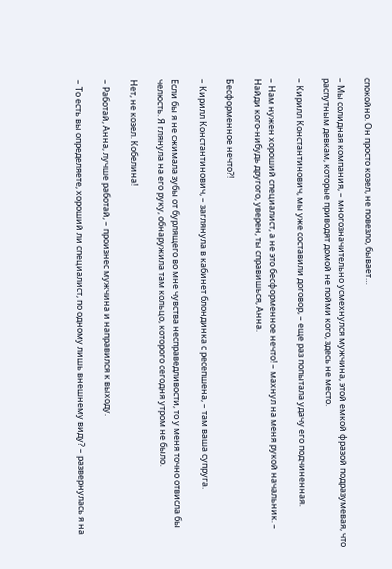спокойно. Он просто козел, не повезло, бывает…

– Мы солидная компания, – многозначительно усмехнулся мужчина, этой емкой фразой подразумевая, что распутным девкам, которые приводят домой не пойми кого, здесь не место.

– Кирилл Константинович, мы уже составили договор, – еще раз попытала удачу его подчиненная.

– Нам нужен хороший специалист, а не это бесформенное нечто! – махнул на меня рукой начальник. – Найди кого-нибудь другого, уверен, ты справишься, Анна.

Бесформенное нечто?!

– Кирилл Константинович, – заглянула в кабинет блондинка с ресепшена, – там ваша супруга.

Если бы я не сжимала зубы от бурлящего во мне чувства несправедливости, то у меня точно отвисла бы челюсть. Я глянула на его руку, обнаружила там кольцо, которого сегодня утром не было.

Нет, не козел. Кобелина!

– Работай, Анна, лучше работай, – произнес мужчина и направился к выходу.

– То есть вы определяете, хороший ли специалист, по одному лишь внешнему виду? – развернулась я на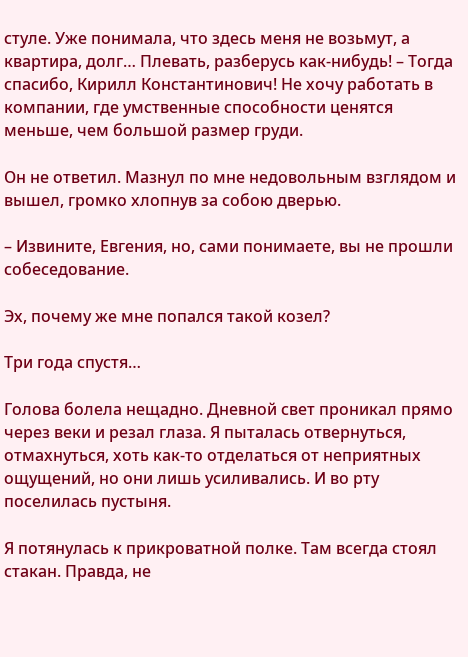стуле. Уже понимала, что здесь меня не возьмут, а квартира, долг… Плевать, разберусь как-нибудь! – Тогда спасибо, Кирилл Константинович! Не хочу работать в компании, где умственные способности ценятся меньше, чем большой размер груди.

Он не ответил. Мазнул по мне недовольным взглядом и вышел, громко хлопнув за собою дверью.

– Извините, Евгения, но, сами понимаете, вы не прошли собеседование.

Эх, почему же мне попался такой козел?

Три года спустя…

Голова болела нещадно. Дневной свет проникал прямо через веки и резал глаза. Я пыталась отвернуться, отмахнуться, хоть как-то отделаться от неприятных ощущений, но они лишь усиливались. И во рту поселилась пустыня.

Я потянулась к прикроватной полке. Там всегда стоял стакан. Правда, не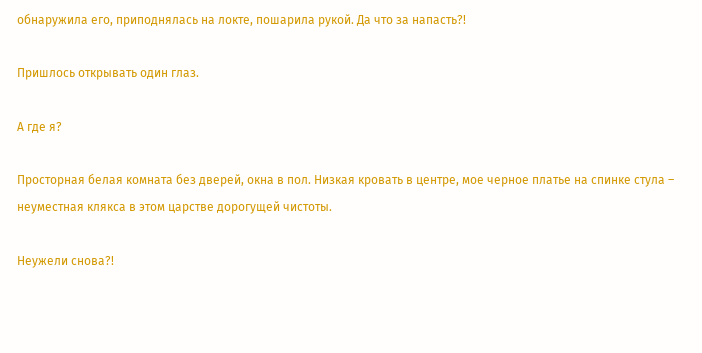обнаружила его, приподнялась на локте, пошарила рукой. Да что за напасть?!

Пришлось открывать один глаз.

А где я?

Просторная белая комната без дверей, окна в пол. Низкая кровать в центре, мое черное платье на спинке стула – неуместная клякса в этом царстве дорогущей чистоты.

Неужели снова?!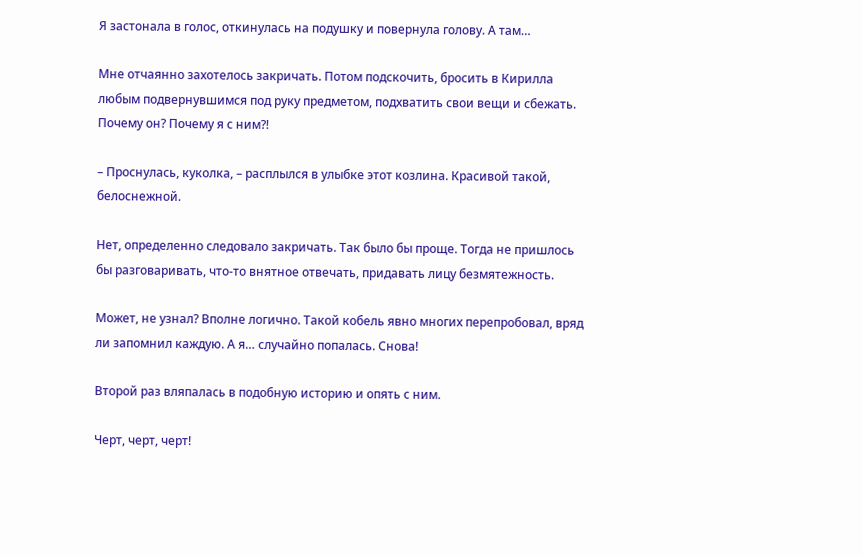Я застонала в голос, откинулась на подушку и повернула голову. А там…

Мне отчаянно захотелось закричать. Потом подскочить, бросить в Кирилла любым подвернувшимся под руку предметом, подхватить свои вещи и сбежать. Почему он? Почему я с ним?!

– Проснулась, куколка, – расплылся в улыбке этот козлина. Красивой такой, белоснежной.

Нет, определенно следовало закричать. Так было бы проще. Тогда не пришлось бы разговаривать, что-то внятное отвечать, придавать лицу безмятежность.

Может, не узнал? Вполне логично. Такой кобель явно многих перепробовал, вряд ли запомнил каждую. А я… случайно попалась. Снова!

Второй раз вляпалась в подобную историю и опять с ним.

Черт, черт, черт!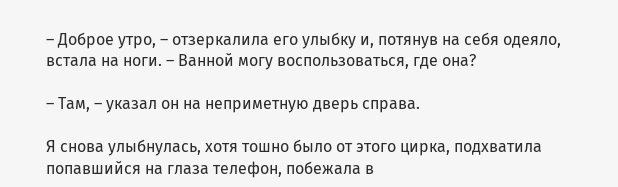– Доброе утро, – отзеркалила его улыбку и, потянув на себя одеяло, встала на ноги. – Ванной могу воспользоваться, где она?

– Там, – указал он на неприметную дверь справа.

Я снова улыбнулась, хотя тошно было от этого цирка, подхватила попавшийся на глаза телефон, побежала в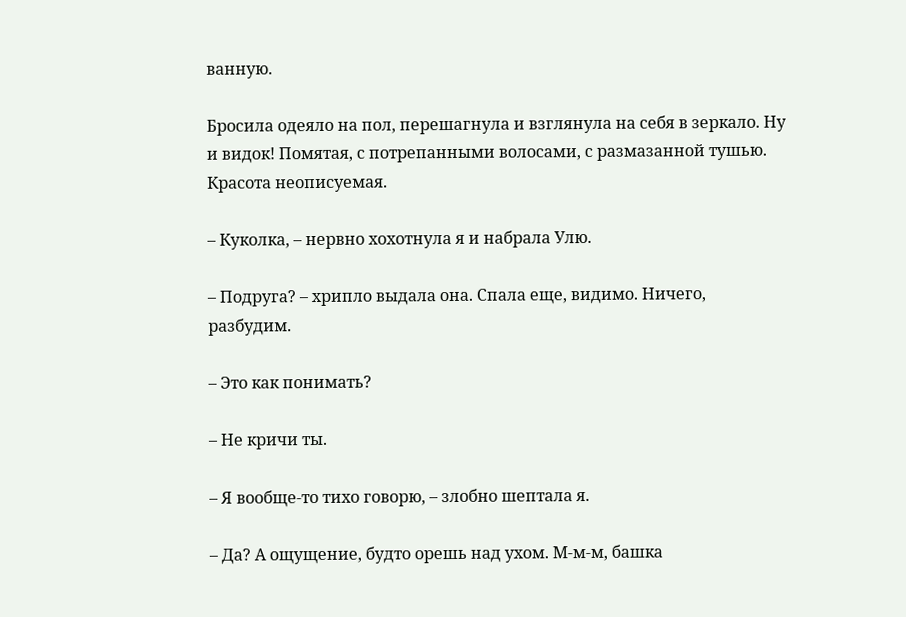ванную.

Бросила одеяло на пол, перешагнула и взглянула на себя в зеркало. Ну и видок! Помятая, с потрепанными волосами, с размазанной тушью. Красота неописуемая.

– Куколка, – нервно хохотнула я и набрала Улю.

– Подруга? – хрипло выдала она. Спала еще, видимо. Ничего, разбудим.

– Это как понимать?

– Не кричи ты.

– Я вообще-то тихо говорю, – злобно шептала я.

– Да? А ощущение, будто орешь над ухом. М-м-м, башка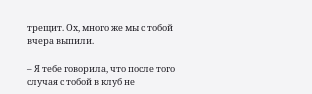трещит. Ох, много же мы с тобой вчера выпили.

– Я тебе говорила, что после того случая с тобой в клуб не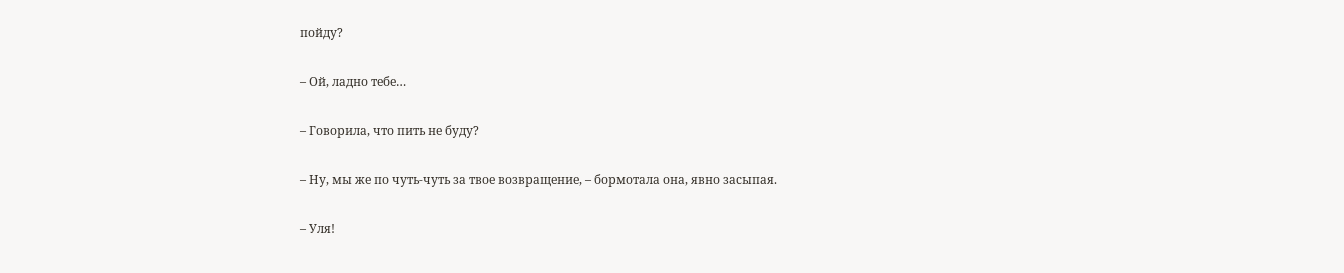пойду?

– Ой, ладно тебе…

– Говорила, что пить не буду?

– Ну, мы же по чуть-чуть за твое возвращение, – бормотала она, явно засыпая.

– Уля!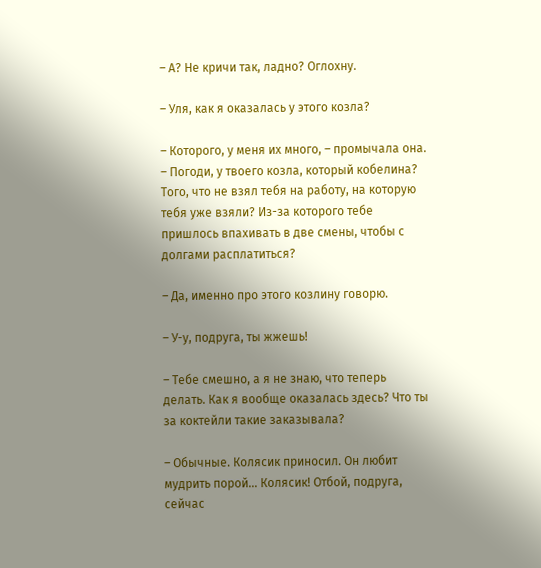– А? Не кричи так, ладно? Оглохну.

– Уля, как я оказалась у этого козла?

– Которого, у меня их много, – промычала она. – Погоди, у твоего козла, который кобелина? Того, что не взял тебя на работу, на которую тебя уже взяли? Из-за которого тебе пришлось впахивать в две смены, чтобы с долгами расплатиться?

– Да, именно про этого козлину говорю.

– У-у, подруга, ты жжешь!

– Тебе смешно, а я не знаю, что теперь делать. Как я вообще оказалась здесь? Что ты за коктейли такие заказывала?

– Обычные. Колясик приносил. Он любит мудрить порой… Колясик! Отбой, подруга, сейчас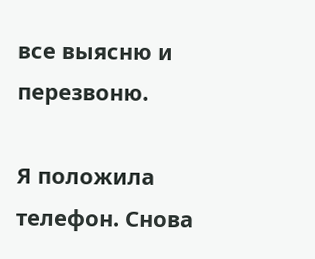все выясню и перезвоню.

Я положила телефон. Снова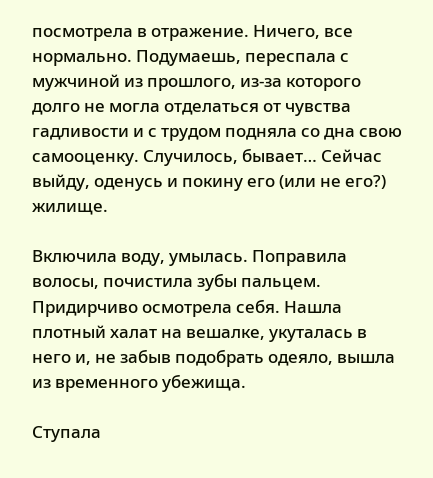посмотрела в отражение. Ничего, все нормально. Подумаешь, переспала с мужчиной из прошлого, из-за которого долго не могла отделаться от чувства гадливости и с трудом подняла со дна свою самооценку. Случилось, бывает… Сейчас выйду, оденусь и покину его (или не его?) жилище.

Включила воду, умылась. Поправила волосы, почистила зубы пальцем. Придирчиво осмотрела себя. Нашла плотный халат на вешалке, укуталась в него и, не забыв подобрать одеяло, вышла из временного убежища.

Ступала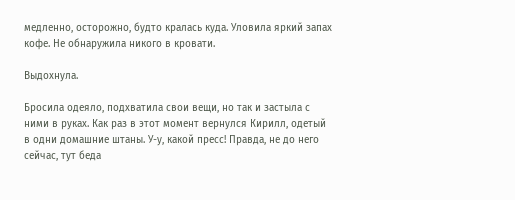медленно, осторожно, будто кралась куда. Уловила яркий запах кофе. Не обнаружила никого в кровати.

Выдохнула.

Бросила одеяло, подхватила свои вещи, но так и застыла с ними в руках. Как раз в этот момент вернулся Кирилл, одетый в одни домашние штаны. У-у, какой пресс! Правда, не до него сейчас, тут беда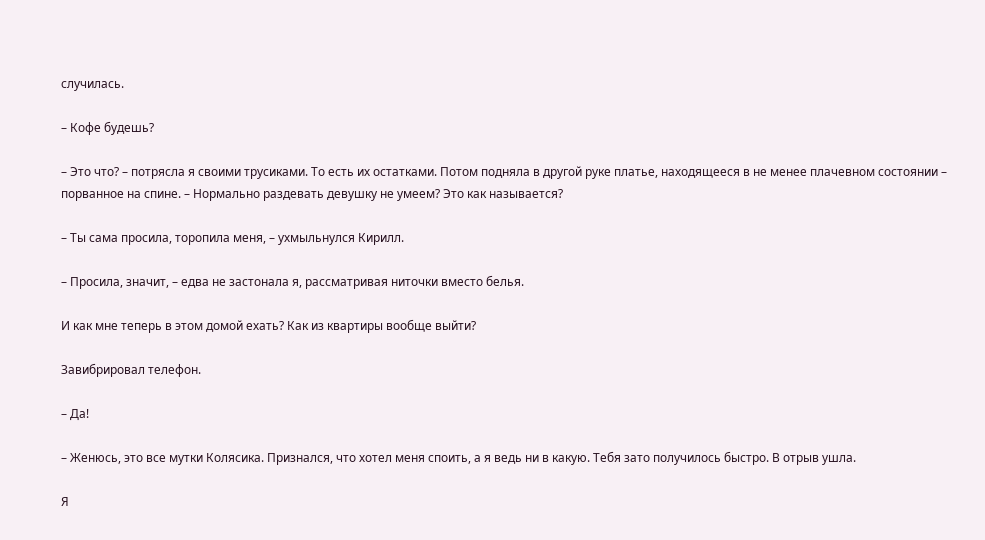случилась.

– Кофе будешь?

– Это что? – потрясла я своими трусиками. То есть их остатками. Потом подняла в другой руке платье, находящееся в не менее плачевном состоянии – порванное на спине. – Нормально раздевать девушку не умеем? Это как называется?

– Ты сама просила, торопила меня, – ухмыльнулся Кирилл.

– Просила, значит, – едва не застонала я, рассматривая ниточки вместо белья.

И как мне теперь в этом домой ехать? Как из квартиры вообще выйти?

Завибрировал телефон.

– Да!

– Женюсь, это все мутки Колясика. Признался, что хотел меня споить, а я ведь ни в какую. Тебя зато получилось быстро. В отрыв ушла.

Я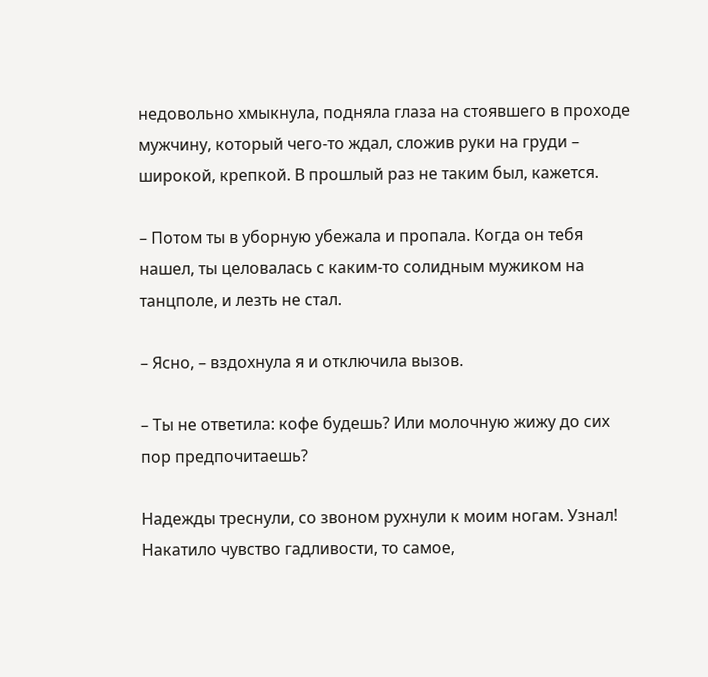недовольно хмыкнула, подняла глаза на стоявшего в проходе мужчину, который чего-то ждал, сложив руки на груди – широкой, крепкой. В прошлый раз не таким был, кажется.

– Потом ты в уборную убежала и пропала. Когда он тебя нашел, ты целовалась с каким-то солидным мужиком на танцполе, и лезть не стал.

– Ясно, – вздохнула я и отключила вызов.

– Ты не ответила: кофе будешь? Или молочную жижу до сих пор предпочитаешь?

Надежды треснули, со звоном рухнули к моим ногам. Узнал! Накатило чувство гадливости, то самое,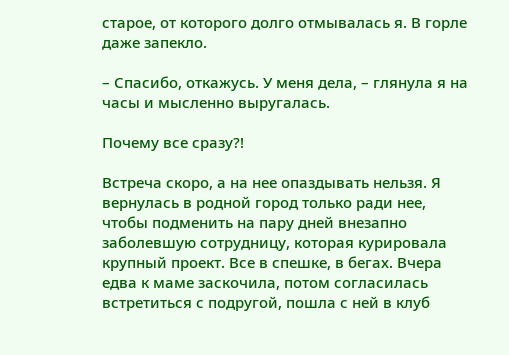старое, от которого долго отмывалась я. В горле даже запекло.

– Спасибо, откажусь. У меня дела, – глянула я на часы и мысленно выругалась.

Почему все сразу?!

Встреча скоро, а на нее опаздывать нельзя. Я вернулась в родной город только ради нее, чтобы подменить на пару дней внезапно заболевшую сотрудницу, которая курировала крупный проект. Все в спешке, в бегах. Вчера едва к маме заскочила, потом согласилась встретиться с подругой, пошла с ней в клуб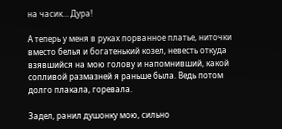на часик… Дура!

А теперь у меня в руках порванное платье, ниточки вместо белья и богатенький козел, невесть откуда взявшийся на мою голову и напомнивший, какой сопливой размазней я раньше была. Ведь потом долго плакала, горевала.

Задел, ранил душонку мою, сильно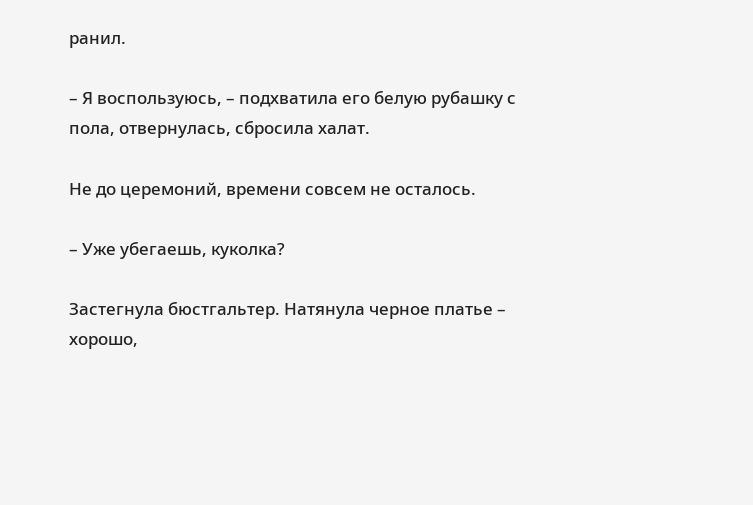ранил.

– Я воспользуюсь, – подхватила его белую рубашку с пола, отвернулась, сбросила халат.

Не до церемоний, времени совсем не осталось.

– Уже убегаешь, куколка?

Застегнула бюстгальтер. Натянула черное платье – хорошо,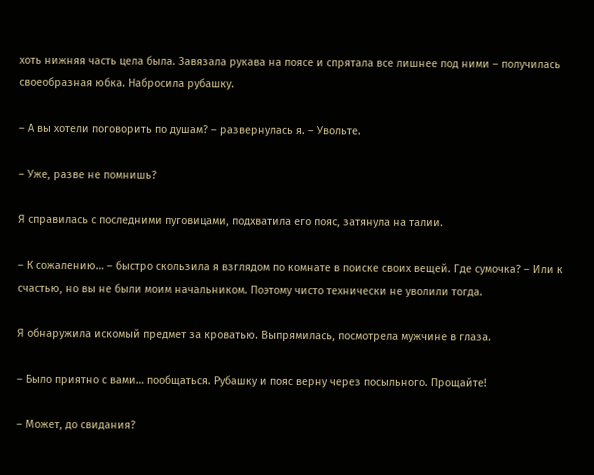хоть нижняя часть цела была. Завязала рукава на поясе и спрятала все лишнее под ними – получилась своеобразная юбка. Набросила рубашку.

– А вы хотели поговорить по душам? – развернулась я. – Увольте.

– Уже, разве не помнишь?

Я справилась с последними пуговицами, подхватила его пояс, затянула на талии.

– К сожалению… – быстро скользила я взглядом по комнате в поиске своих вещей. Где сумочка? – Или к счастью, но вы не были моим начальником. Поэтому чисто технически не уволили тогда.

Я обнаружила искомый предмет за кроватью. Выпрямилась, посмотрела мужчине в глаза.

– Было приятно с вами… пообщаться. Рубашку и пояс верну через посыльного. Прощайте!

– Может, до свидания?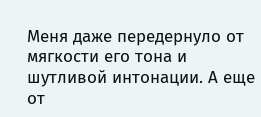Меня даже передернуло от мягкости его тона и шутливой интонации. А еще от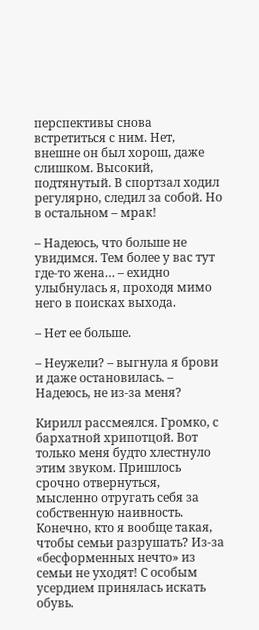перспективы снова встретиться с ним. Нет, внешне он был хорош, даже слишком. Высокий, подтянутый. В спортзал ходил регулярно, следил за собой. Но в остальном – мрак!

– Надеюсь, что больше не увидимся. Тем более у вас тут где-то жена… – ехидно улыбнулась я, проходя мимо него в поисках выхода.

– Нет ее больше.

– Неужели? – выгнула я брови и даже остановилась. – Надеюсь, не из-за меня?

Кирилл рассмеялся. Громко, с бархатной хрипотцой. Вот только меня будто хлестнуло этим звуком. Пришлось срочно отвернуться, мысленно отругать себя за собственную наивность. Конечно, кто я вообще такая, чтобы семьи разрушать? Из-за «бесформенных нечто» из семьи не уходят! С особым усердием принялась искать обувь.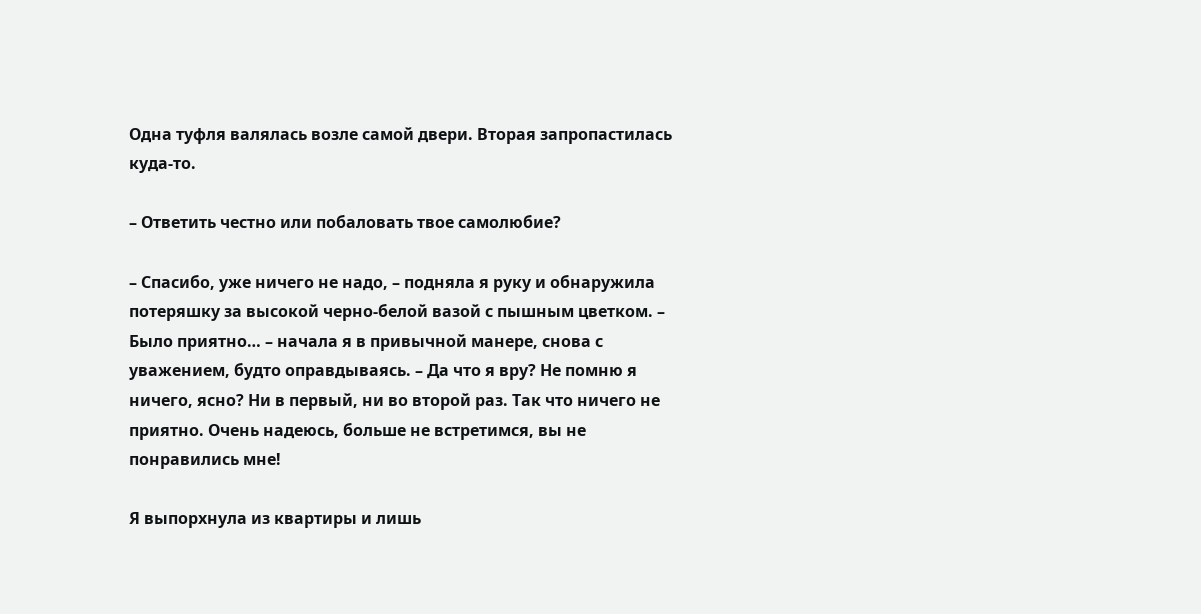Одна туфля валялась возле самой двери. Вторая запропастилась куда-то.

– Ответить честно или побаловать твое самолюбие?

– Спасибо, уже ничего не надо, – подняла я руку и обнаружила потеряшку за высокой черно-белой вазой с пышным цветком. – Было приятно… – начала я в привычной манере, снова с уважением, будто оправдываясь. – Да что я вру? Не помню я ничего, ясно? Ни в первый, ни во второй раз. Так что ничего не приятно. Очень надеюсь, больше не встретимся, вы не понравились мне!

Я выпорхнула из квартиры и лишь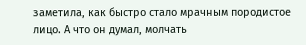заметила, как быстро стало мрачным породистое лицо. А что он думал, молчать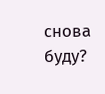снова буду?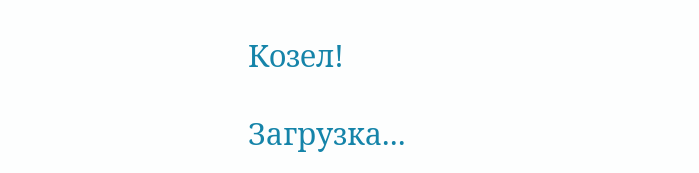Козел!

Загрузка...